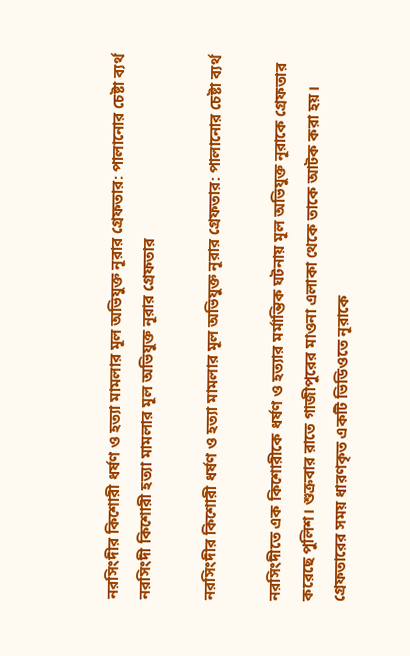নরসিংদীর কিশোরী ধর্ষণ ও হত্যা মামলার মূল অভিযুক্ত নূরার গ্রেফতার: পালানোর চেষ্টা ব্যর্থ
নরসিংদী কিশোরী হত্যা মামলার মূল অভিযুক্ত নূরার গ্রেফতার

নরসিংদীর কিশোরী ধর্ষণ ও হত্যা মামলার মূল অভিযুক্ত নূরার গ্রেফতার: পালানোর চেষ্টা ব্যর্থ

নরসিংদীতে এক কিশোরীকে ধর্ষণ ও হত্যার মর্মান্তিক ঘটনায় মূল অভিযুক্ত নূরাকে গ্রেফতার করেছে পুলিশ। শুক্রবার রাতে গাজীপুরের মাওনা এলাকা থেকে তাকে আটক করা হয়। গ্রেফতারের সময় ধারণকৃত একটি ভিডিওতে নূরাকে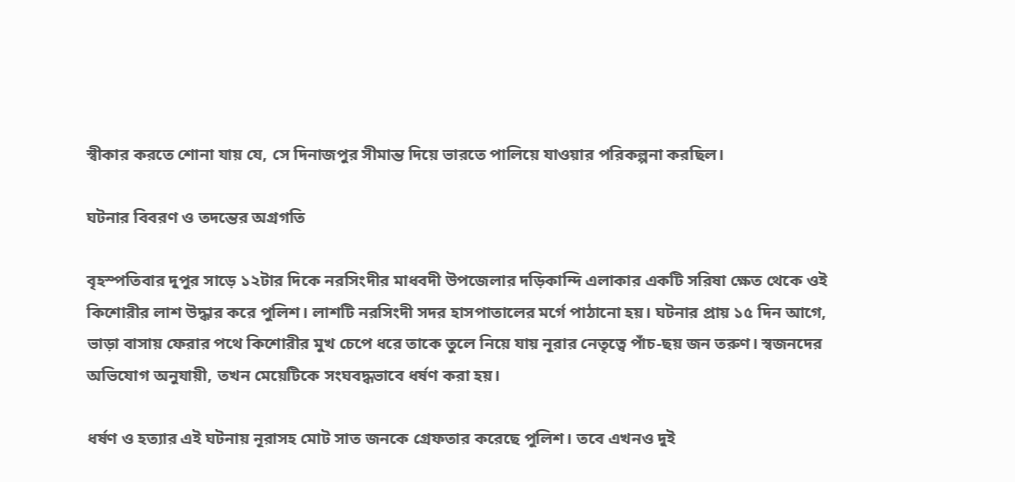স্বীকার করতে শোনা যায় যে, সে দিনাজপুর সীমান্ত দিয়ে ভারতে পালিয়ে যাওয়ার পরিকল্পনা করছিল।

ঘটনার বিবরণ ও তদন্তের অগ্রগতি

বৃহস্পতিবার দুপুর সাড়ে ১২টার দিকে নরসিংদীর মাধবদী উপজেলার দড়িকান্দি এলাকার একটি সরিষা ক্ষেত থেকে ওই কিশোরীর লাশ উদ্ধার করে পুলিশ। লাশটি নরসিংদী সদর হাসপাতালের মর্গে পাঠানো হয়। ঘটনার প্রায় ১৫ দিন আগে, ভাড়া বাসায় ফেরার পথে কিশোরীর মুখ চেপে ধরে তাকে তুলে নিয়ে যায় নূরার নেতৃত্বে পাঁচ-ছয় জন তরুণ। স্বজনদের অভিযোগ অনুযায়ী, তখন মেয়েটিকে সংঘবদ্ধভাবে ধর্ষণ করা হয়।

ধর্ষণ ও হত্যার এই ঘটনায় নূরাসহ মোট সাত জনকে গ্রেফতার করেছে পুলিশ। তবে এখনও দুই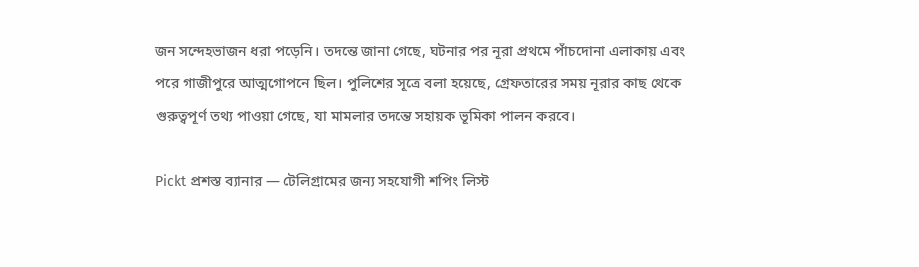জন সন্দেহভাজন ধরা পড়েনি। তদন্তে জানা গেছে, ঘটনার পর নূরা প্রথমে পাঁচদোনা এলাকায় এবং পরে গাজীপুরে আত্মগোপনে ছিল। পুলিশের সূত্রে বলা হয়েছে, গ্রেফতারের সময় নূরার কাছ থেকে গুরুত্বপূর্ণ তথ্য পাওয়া গেছে, যা মামলার তদন্তে সহায়ক ভূমিকা পালন করবে।

Pickt প্রশস্ত ব্যানার — টেলিগ্রামের জন্য সহযোগী শপিং লিস্ট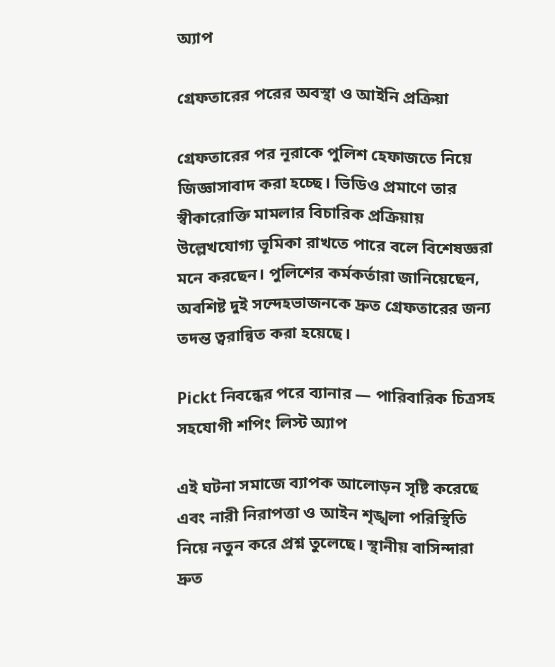অ্যাপ

গ্রেফতারের পরের অবস্থা ও আইনি প্রক্রিয়া

গ্রেফতারের পর নূরাকে পুলিশ হেফাজতে নিয়ে জিজ্ঞাসাবাদ করা হচ্ছে। ভিডিও প্রমাণে তার স্বীকারোক্তি মামলার বিচারিক প্রক্রিয়ায় উল্লেখযোগ্য ভূমিকা রাখতে পারে বলে বিশেষজ্ঞরা মনে করছেন। পুলিশের কর্মকর্তারা জানিয়েছেন, অবশিষ্ট দুই সন্দেহভাজনকে দ্রুত গ্রেফতারের জন্য তদন্ত ত্বরান্বিত করা হয়েছে।

Pickt নিবন্ধের পরে ব্যানার — পারিবারিক চিত্রসহ সহযোগী শপিং লিস্ট অ্যাপ

এই ঘটনা সমাজে ব্যাপক আলোড়ন সৃষ্টি করেছে এবং নারী নিরাপত্তা ও আইন শৃঙ্খলা পরিস্থিতি নিয়ে নতুন করে প্রশ্ন তুলেছে। স্থানীয় বাসিন্দারা দ্রুত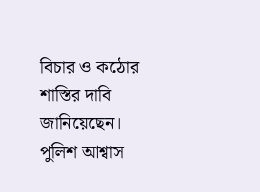বিচার ও কঠোর শাস্তির দাবি জানিয়েছেন। পুলিশ আশ্বাস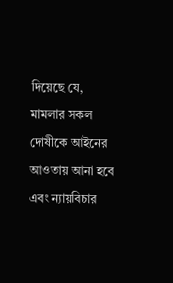দিয়েছে যে, মামলার সকল দোষীকে আইনের আওতায় আনা হবে এবং ন্যায়বিচার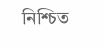নিশ্চিত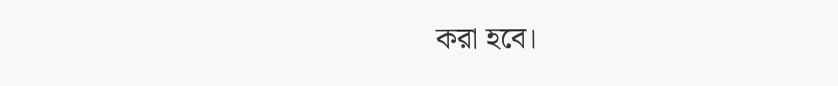করা হবে।